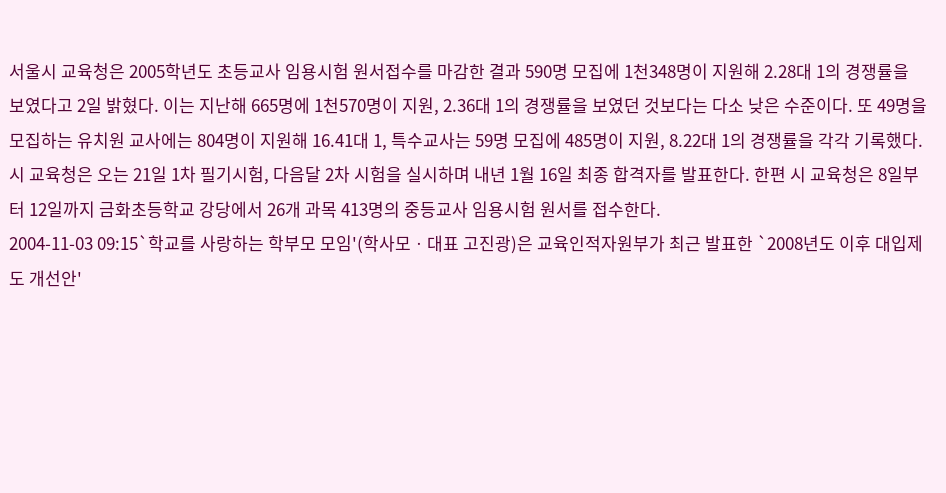서울시 교육청은 2005학년도 초등교사 임용시험 원서접수를 마감한 결과 590명 모집에 1천348명이 지원해 2.28대 1의 경쟁률을 보였다고 2일 밝혔다. 이는 지난해 665명에 1천570명이 지원, 2.36대 1의 경쟁률을 보였던 것보다는 다소 낮은 수준이다. 또 49명을 모집하는 유치원 교사에는 804명이 지원해 16.41대 1, 특수교사는 59명 모집에 485명이 지원, 8.22대 1의 경쟁률을 각각 기록했다. 시 교육청은 오는 21일 1차 필기시험, 다음달 2차 시험을 실시하며 내년 1월 16일 최종 합격자를 발표한다. 한편 시 교육청은 8일부터 12일까지 금화초등학교 강당에서 26개 과목 413명의 중등교사 임용시험 원서를 접수한다.
2004-11-03 09:15`학교를 사랑하는 학부모 모임'(학사모ㆍ대표 고진광)은 교육인적자원부가 최근 발표한 `2008년도 이후 대입제도 개선안'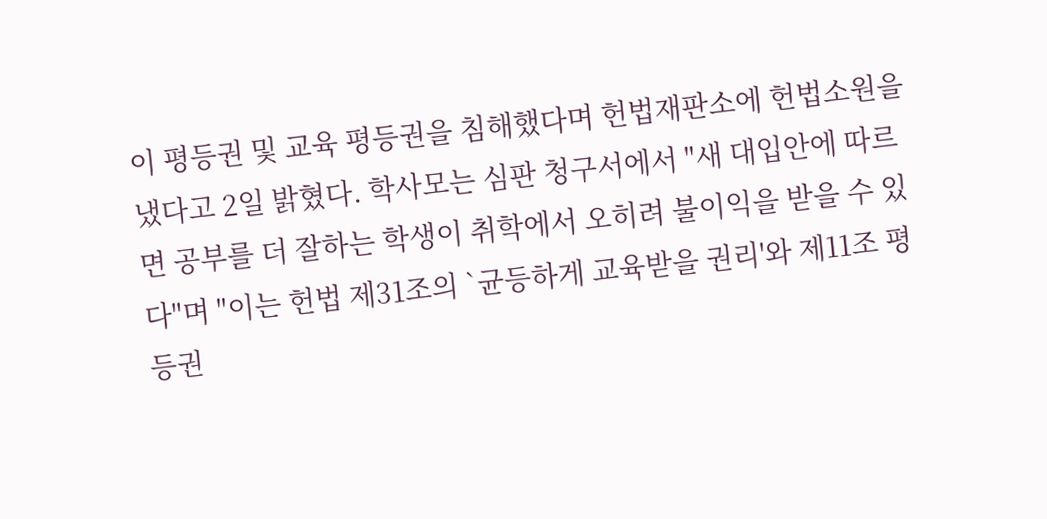이 평등권 및 교육 평등권을 침해했다며 헌법재판소에 헌법소원을 냈다고 2일 밝혔다. 학사모는 심판 청구서에서 "새 대입안에 따르면 공부를 더 잘하는 학생이 취학에서 오히려 불이익을 받을 수 있다"며 "이는 헌법 제31조의 `균등하게 교육받을 권리'와 제11조 평등권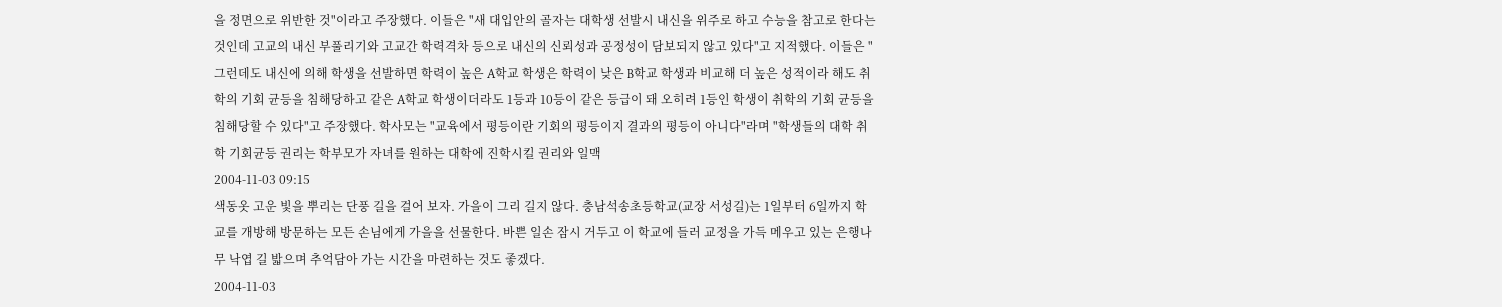을 정면으로 위반한 것"이라고 주장했다. 이들은 "새 대입안의 골자는 대학생 선발시 내신을 위주로 하고 수능을 참고로 한다는 것인데 고교의 내신 부풀리기와 고교간 학력격차 등으로 내신의 신뢰성과 공정성이 담보되지 않고 있다"고 지적했다. 이들은 "그런데도 내신에 의해 학생을 선발하면 학력이 높은 A학교 학생은 학력이 낮은 B학교 학생과 비교해 더 높은 성적이라 해도 취학의 기회 균등을 침해당하고 같은 A학교 학생이더라도 1등과 10등이 같은 등급이 돼 오히려 1등인 학생이 취학의 기회 균등을 침해당할 수 있다"고 주장했다. 학사모는 "교육에서 평등이란 기회의 평등이지 결과의 평등이 아니다"라며 "학생들의 대학 취학 기회균등 권리는 학부모가 자녀를 원하는 대학에 진학시킬 권리와 일맥
2004-11-03 09:15
색동옷 고운 빛을 뿌리는 단풍 길을 걸어 보자. 가을이 그리 길지 않다. 충남석송초등학교(교장 서성길)는 1일부터 6일까지 학교를 개방해 방문하는 모든 손님에게 가을을 선물한다. 바쁜 일손 잠시 거두고 이 학교에 들러 교정을 가득 메우고 있는 은행나무 낙엽 길 밟으며 추억담아 가는 시간을 마련하는 것도 좋겠다.
2004-11-03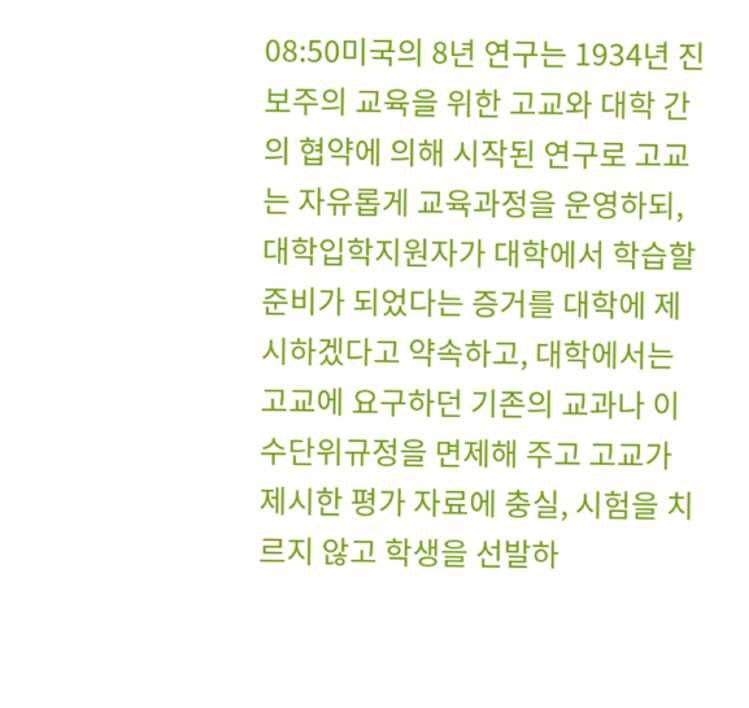08:50미국의 8년 연구는 1934년 진보주의 교육을 위한 고교와 대학 간의 협약에 의해 시작된 연구로 고교는 자유롭게 교육과정을 운영하되, 대학입학지원자가 대학에서 학습할 준비가 되었다는 증거를 대학에 제시하겠다고 약속하고, 대학에서는 고교에 요구하던 기존의 교과나 이수단위규정을 면제해 주고 고교가 제시한 평가 자료에 충실, 시험을 치르지 않고 학생을 선발하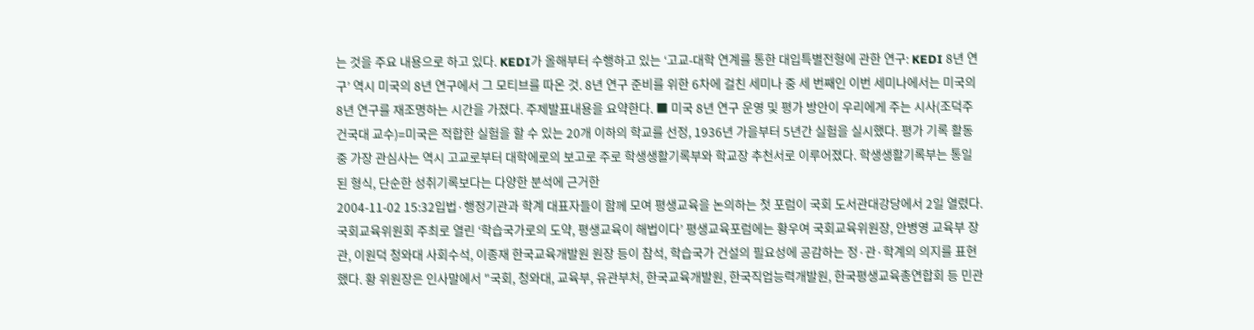는 것을 주요 내용으로 하고 있다. KEDI가 올해부터 수행하고 있는 ‘고교-대학 연계를 통한 대입특별전형에 관한 연구: KEDI 8년 연구’ 역시 미국의 8년 연구에서 그 모티브를 따온 것. 8년 연구 준비를 위한 6차에 걸친 세미나 중 세 번째인 이번 세미나에서는 미국의 8년 연구를 재조명하는 시간을 가졌다. 주제발표내용을 요약한다. ■ 미국 8년 연구 운영 및 평가 방안이 우리에게 주는 시사(조덕주 건국대 교수)=미국은 적합한 실험을 할 수 있는 20개 이하의 학교를 선정, 1936년 가을부터 5년간 실험을 실시했다. 평가 기록 활동 중 가장 관심사는 역시 고교로부터 대학에로의 보고로 주로 학생생활기록부와 학교장 추천서로 이루어졌다. 학생생활기록부는 통일된 형식, 단순한 성취기록보다는 다양한 분석에 근거한
2004-11-02 15:32입법·행정기관과 학계 대표자들이 함께 모여 평생교육을 논의하는 첫 포럼이 국회 도서관대강당에서 2일 열렸다. 국회교육위원회 주최로 열린 ‘학습국가로의 도약, 평생교육이 해법이다’ 평생교육포럼에는 황우여 국회교육위원장, 안병영 교육부 장관, 이원덕 청와대 사회수석, 이종재 한국교육개발원 원장 등이 참석, 학습국가 건설의 필요성에 공감하는 정·관·학계의 의지를 표현했다. 황 위원장은 인사말에서 "국회, 청와대, 교육부, 유관부처, 한국교육개발원, 한국직업능력개발원, 한국평생교육총연합회 등 민관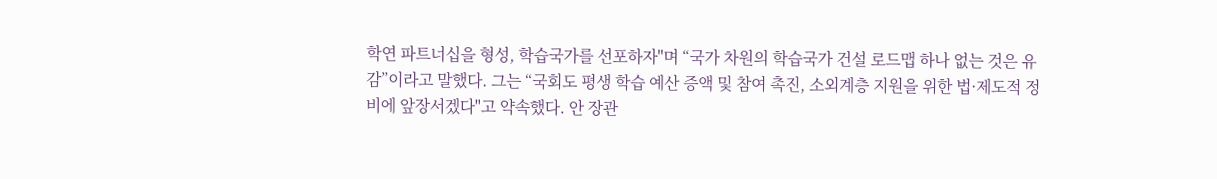학연 파트너십을 형성, 학습국가를 선포하자"며 “국가 차원의 학습국가 건설 로드맵 하나 없는 것은 유감”이라고 말했다. 그는 “국회도 평생 학습 예산 증액 및 참여 촉진, 소외계층 지원을 위한 법·제도적 정비에 앞장서겠다"고 약속했다. 안 장관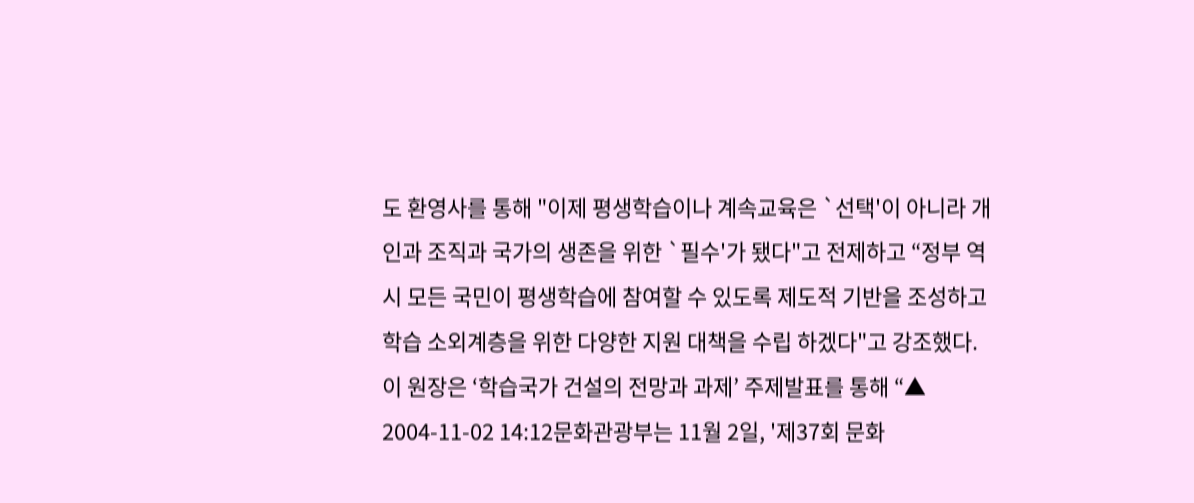도 환영사를 통해 "이제 평생학습이나 계속교육은 `선택'이 아니라 개인과 조직과 국가의 생존을 위한 `필수'가 됐다"고 전제하고 “정부 역시 모든 국민이 평생학습에 참여할 수 있도록 제도적 기반을 조성하고 학습 소외계층을 위한 다양한 지원 대책을 수립 하겠다"고 강조했다. 이 원장은 ‘학습국가 건설의 전망과 과제’ 주제발표를 통해 “▲
2004-11-02 14:12문화관광부는 11월 2일, '제37회 문화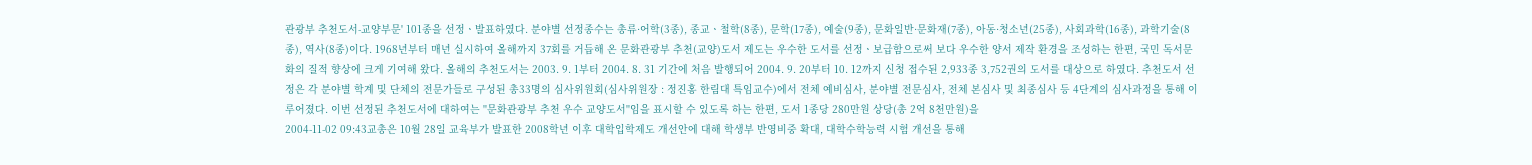관광부 추천도서-교양부문' 101종을 선정ㆍ발표하였다. 분야별 선정종수는 총류·어학(3종), 종교ㆍ철학(8종), 문학(17종), 예술(9종), 문화일반·문화재(7종), 아동·청소년(25종), 사회과학(16종), 과학기술(8종), 역사(8종)이다. 1968년부터 매년 실시하여 올해까지 37회를 거듭해 온 문화관광부 추천(교양)도서 제도는 우수한 도서를 선정ㆍ보급함으로써 보다 우수한 양서 제작 환경을 조성하는 한편, 국민 독서문화의 질적 향상에 크게 기여해 왔다. 올해의 추천도서는 2003. 9. 1부터 2004. 8. 31 기간에 처음 발행되어 2004. 9. 20부터 10. 12까지 신청 접수된 2,933종 3,752권의 도서를 대상으로 하였다. 추천도서 선정은 각 분야별 학계 및 단체의 전문가들로 구성된 총33명의 심사위원회(심사위원장 : 정진홍 한림대 특임교수)에서 전체 예비심사, 분야별 전문심사, 전체 본심사 및 최종심사 등 4단계의 심사과정을 통해 이루어졌다. 이번 선정된 추천도서에 대하여는 ''문화관광부 추천 우수 교양도서''임을 표시할 수 있도록 하는 한편, 도서 1종당 280만원 상당(총 2억 8천만원)을
2004-11-02 09:43교총은 10월 28일 교육부가 발표한 2008학년 이후 대학입학제도 개선안에 대해 학생부 반영비중 확대, 대학수학능력 시험 개선을 통해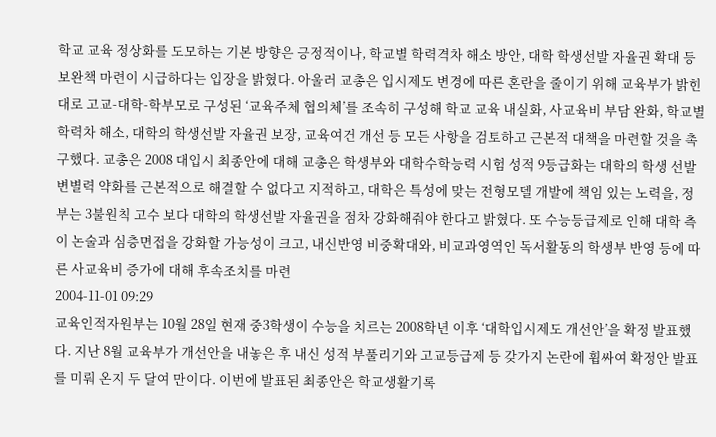학교 교육 정상화를 도모하는 기본 방향은 긍정적이나, 학교별 학력격차 해소 방안, 대학 학생선발 자율권 확대 등 보완책 마련이 시급하다는 입장을 밝혔다. 아울러 교총은 입시제도 변경에 따른 혼란을 줄이기 위해 교육부가 밝힌 대로 고교-대학-학부모로 구성된 ‘교육주체 협의체’를 조속히 구성해 학교 교육 내실화, 사교육비 부담 완화, 학교별 학력차 해소, 대학의 학생선발 자율권 보장, 교육여건 개선 등 모든 사항을 검토하고 근본적 대책을 마련할 것을 촉구했다. 교총은 2008 대입시 최종안에 대해 교총은 학생부와 대학수학능력 시험 성적 9등급화는 대학의 학생 선발 변별력 약화를 근본적으로 해결할 수 없다고 지적하고, 대학은 특성에 맞는 전형모델 개발에 책임 있는 노력을, 정부는 3불원칙 고수 보다 대학의 학생선발 자율권을 점차 강화해줘야 한다고 밝혔다. 또 수능등급제로 인해 대학 측이 논술과 심층면접을 강화할 가능성이 크고, 내신반영 비중확대와, 비교과영역인 독서활동의 학생부 반영 등에 따른 사교육비 증가에 대해 후속조치를 마련
2004-11-01 09:29
교육인적자원부는 10월 28일 현재 중3학생이 수능을 치르는 2008학년 이후 ‘대학입시제도 개선안’을 확정 발표했다. 지난 8월 교육부가 개선안을 내놓은 후 내신 성적 부풀리기와 고교등급제 등 갖가지 논란에 휩싸여 확정안 발표를 미뤄 온지 두 달여 만이다. 이번에 발표된 최종안은 학교생활기록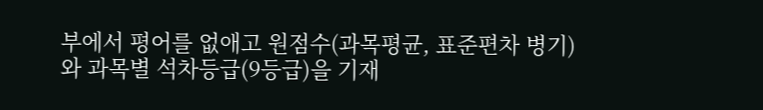부에서 평어를 없애고 원점수(과목평균, 표준편차 병기)와 과목별 석차등급(9등급)을 기재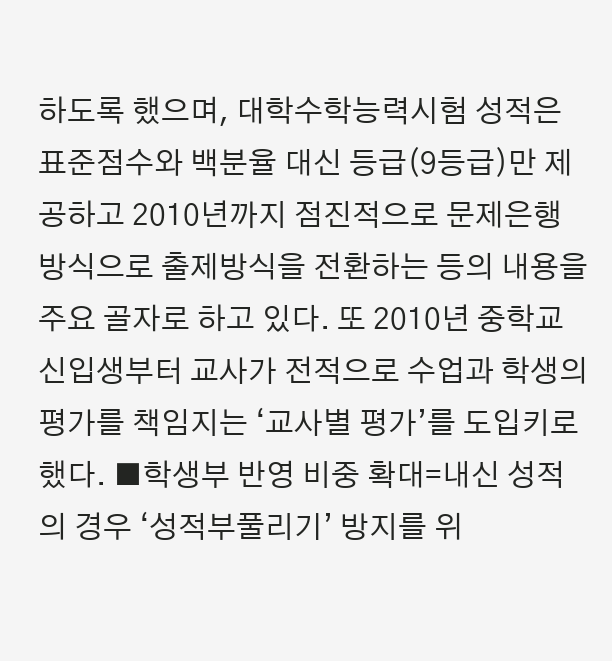하도록 했으며, 대학수학능력시험 성적은 표준점수와 백분율 대신 등급(9등급)만 제공하고 2010년까지 점진적으로 문제은행방식으로 출제방식을 전환하는 등의 내용을 주요 골자로 하고 있다. 또 2010년 중학교 신입생부터 교사가 전적으로 수업과 학생의 평가를 책임지는 ‘교사별 평가’를 도입키로 했다. ■학생부 반영 비중 확대=내신 성적의 경우 ‘성적부풀리기’ 방지를 위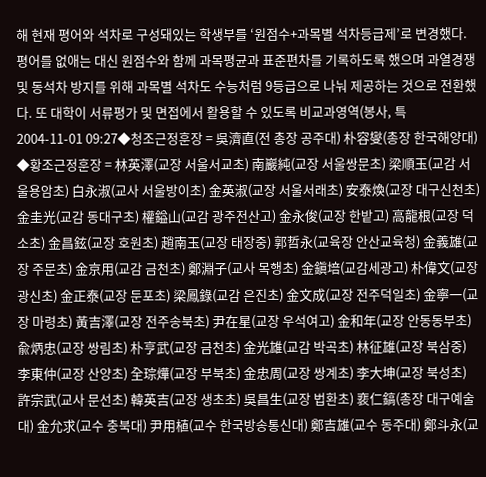해 현재 평어와 석차로 구성돼있는 학생부를 ‘원점수+과목별 석차등급제’로 변경했다. 평어를 없애는 대신 원점수와 함께 과목평균과 표준편차를 기록하도록 했으며 과열경쟁 및 동석차 방지를 위해 과목별 석차도 수능처럼 9등급으로 나눠 제공하는 것으로 전환했다. 또 대학이 서류평가 및 면접에서 활용할 수 있도록 비교과영역(봉사, 특
2004-11-01 09:27◆청조근정훈장 = 吳濟直(전 총장 공주대) 朴容燮(총장 한국해양대) ◆황조근정훈장 = 林英澤(교장 서울서교초) 南巖純(교장 서울쌍문초) 梁順玉(교감 서울용암초) 白永淑(교사 서울방이초) 金英淑(교장 서울서래초) 安泰煥(교장 대구신천초) 金圭光(교감 동대구초) 權鎰山(교감 광주전산고) 金永俊(교장 한밭고) 高龍根(교장 덕소초) 金昌鉉(교장 호원초) 趙南玉(교장 태장중) 郭哲永(교육장 안산교육청) 金義雄(교장 주문초) 金京用(교감 금천초) 鄭淵子(교사 목행초) 金鎭培(교감세광고) 朴偉文(교장 광신초) 金正泰(교장 둔포초) 梁鳳錄(교감 은진초) 金文成(교장 전주덕일초) 金寧一(교장 마령초) 黃吉澤(교장 전주송북초) 尹在星(교장 우석여고) 金和年(교장 안동동부초) 兪炳忠(교장 쌍림초) 朴亨武(교장 금천초) 金光雄(교감 박곡초) 林征雄(교장 북삼중) 李東仲(교장 산양초) 全琮燁(교장 부북초) 金忠周(교장 쌍계초) 李大坤(교장 북성초) 許宗武(교사 문선초) 韓英吉(교장 생초초) 吳昌生(교장 법환초) 裵仁鎬(총장 대구예술대) 金允求(교수 충북대) 尹用植(교수 한국방송통신대) 鄭吉雄(교수 동주대) 鄭斗永(교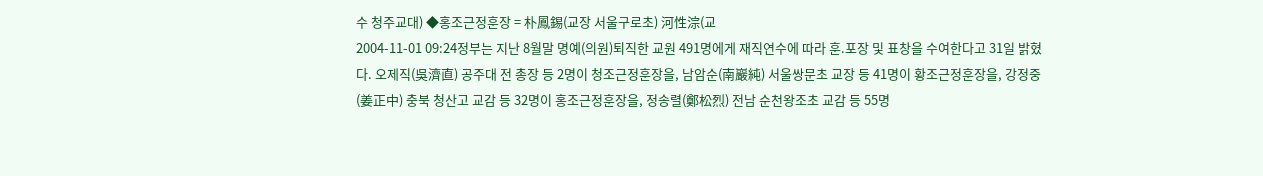수 청주교대) ◆홍조근정훈장 = 朴鳳錫(교장 서울구로초) 河性淙(교
2004-11-01 09:24정부는 지난 8월말 명예(의원)퇴직한 교원 491명에게 재직연수에 따라 훈.포장 및 표창을 수여한다고 31일 밝혔다. 오제직(吳濟直) 공주대 전 총장 등 2명이 청조근정훈장을, 남암순(南巖純) 서울쌍문초 교장 등 41명이 황조근정훈장을, 강정중(姜正中) 충북 청산고 교감 등 32명이 홍조근정훈장을, 정송렬(鄭松烈) 전남 순천왕조초 교감 등 55명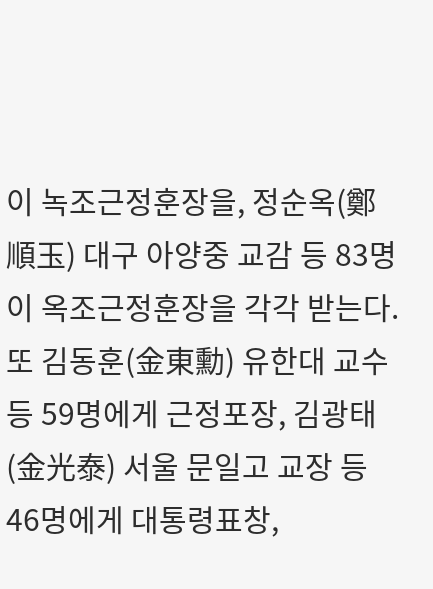이 녹조근정훈장을, 정순옥(鄭順玉) 대구 아양중 교감 등 83명이 옥조근정훈장을 각각 받는다. 또 김동훈(金東勳) 유한대 교수 등 59명에게 근정포장, 김광태(金光泰) 서울 문일고 교장 등 46명에게 대통령표창,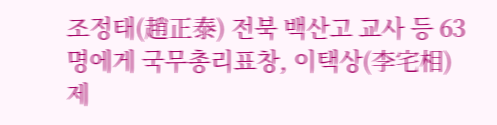조정태(趙正泰) 전북 백산고 교사 등 63명에게 국무총리표창, 이택상(李宅相) 제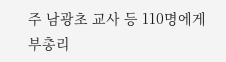주 남광초 교사 등 110명에게 부총리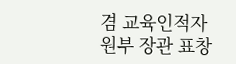겸 교육인적자원부 장관 표창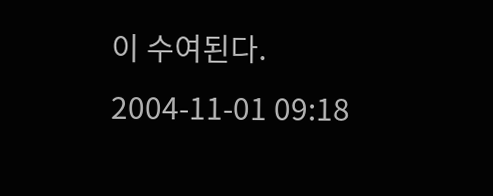이 수여된다.
2004-11-01 09:18